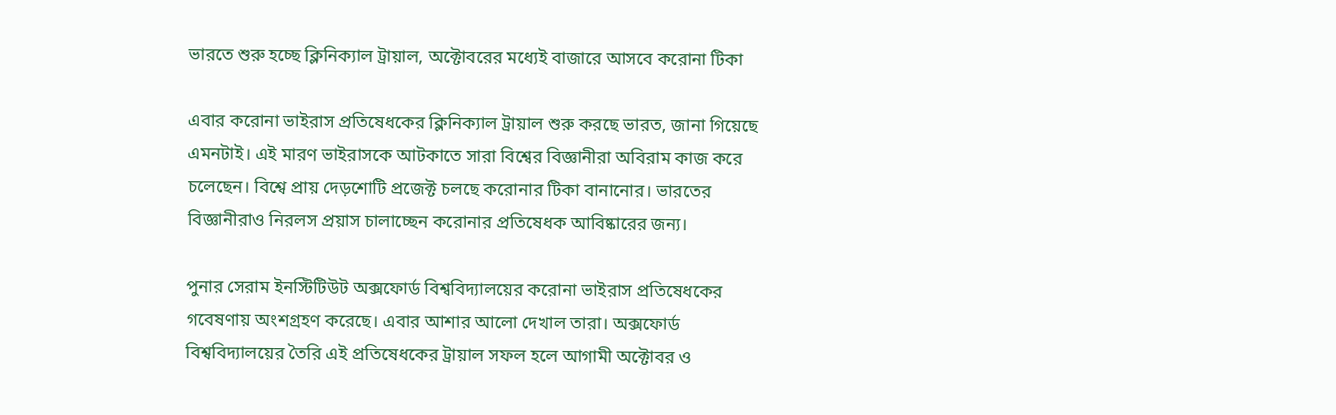ভারতে শুরু হচ্ছে ক্লিনিক্যাল ট্রায়াল, অক্টোবরের মধ্যেই বাজারে আসবে করোনা টিকা

এবার করোনা ভাইরাস প্রতিষেধকের ক্লিনিক্যাল ট্রায়াল শুরু করছে ভারত, জানা গিয়েছে এমনটাই। এই মারণ ভাইরাসকে আটকাতে সারা বিশ্বের বিজ্ঞানীরা অবিরাম কাজ করে চলেছেন। বিশ্বে প্রায় দেড়শোটি প্রজেক্ট চলছে করোনার টিকা বানানোর। ভারতের বিজ্ঞানীরাও নিরলস প্রয়াস চালাচ্ছেন করোনার প্রতিষেধক আবিষ্কারের জন্য।

পুনার সেরাম ইনস্টিটিউট অক্সফোর্ড বিশ্ববিদ্যালয়ের করোনা ভাইরাস প্রতিষেধকের গবেষণায় অংশগ্রহণ করেছে। এবার আশার আলো দেখাল তারা। অক্সফোর্ড বিশ্ববিদ্যালয়ের তৈরি এই প্রতিষেধকের ট্রায়াল সফল হলে আগামী অক্টোবর ও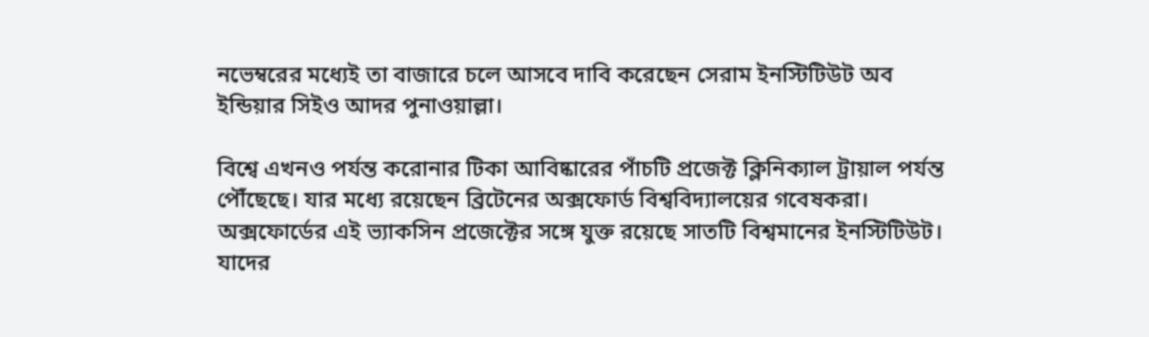নভেম্বরের মধ্যেই তা বাজারে চলে আসবে দাবি করেছেন সেরাম ইনস্টিটিউট অব ইন্ডিয়ার সিইও আদর পুনাওয়াল্লা।

বিশ্বে এখনও পর্যন্ত করোনার টিকা আবিষ্কারের পাঁচটি প্রজেক্ট ক্লিনিক্যাল ট্রায়াল পর্যন্ত পৌঁছেছে। যার মধ্যে রয়েছেন ব্রিটেনের অক্সফোর্ড বিশ্ববিদ্যালয়ের গবেষকরা। অক্সফোর্ডের এই ভ্যাকসিন প্রজেক্টের সঙ্গে যুক্ত রয়েছে সাতটি বিশ্বমানের ইনস্টিটিউট। যাদের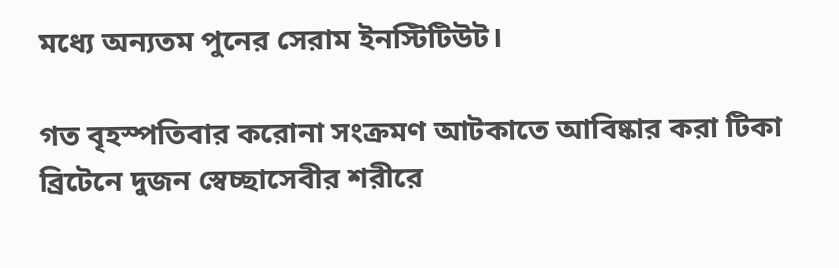মধ্যে অন্যতম পুনের সেরাম ইনস্টিটিউট।

গত বৃহস্পতিবার করোনা সংক্রমণ আটকাতে আবিষ্কার করা টিকা ব্রিটেনে দুজন স্বেচ্ছাসেবীর শরীরে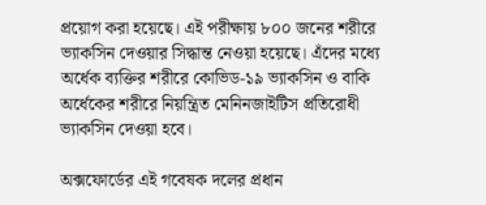প্রয়োগ করা হয়েছে। এই পরীক্ষায় ৮০০ জনের শরীরে ভ্যাকসিন দেওয়ার সিদ্ধান্ত নেওয়া হয়েছে। এঁদের মধ্যে অর্ধেক ব্যক্তির শরীরে কোভিড-১৯ ভ্যাকসিন ও বাকি অর্ধেকের শরীরে নিয়ন্ত্রিত মেনিনজাইটিস প্রতিরোধী ভ্যাকসিন দেওয়া হবে।

অক্সফোর্ডের এই গবেষক দলের প্রধান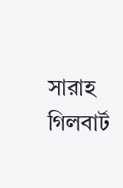সারাহ গিলবার্ট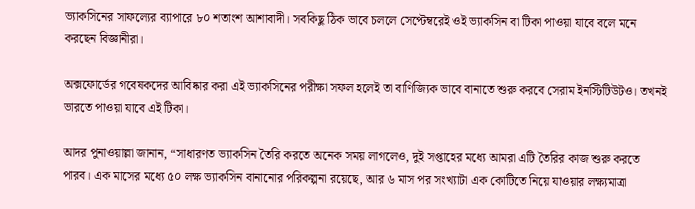ভ্যাকসিনের সাফল্যের ব্যাপারে ৮০ শতাংশ আশাবাদী। সবকিছু ঠিক ভাবে চললে সেপ্টেম্বরেই ওই ভ্যাকসিন বা টিকা পাওয়া যাবে বলে মনে করছেন বিজ্ঞানীরা।

অক্সফোর্ডের গবেষকদের আবিষ্কার করা এই ভ্যাকসিনের পরীক্ষা সফল হলেই তা বাণিজ্যিক ভাবে বানাতে শুরু করবে সেরাম ইনস্টিটিউটও। তখনই ভারতে পাওয়া যাবে এই টিকা।

আদর পুনাওয়াল্লা জানান, “সাধারণত ভ্যাকসিন তৈরি করতে অনেক সময় লাগলেও, দুই সপ্তাহের মধ্যে আমরা এটি তৈরির কাজ শুরু করতে পারব। এক মাসের মধ্যে ৫০ লক্ষ ভ্যাকসিন বানানোর পরিকল্পনা রয়েছে, আর ৬ মাস পর সংখ্যাটা এক কোটিতে নিয়ে যাওয়ার লক্ষ্যমাত্রা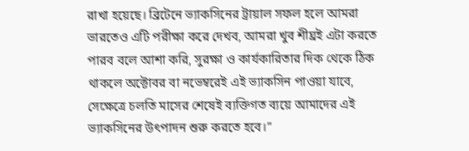রাখা হয়েছে। ব্রিটেনে ভ্যাকসিনের ট্রায়াল সফল হলে আমরা ভারতেও এটি পরীক্ষা করে দেখব, আমরা খুব শীঘ্রই এটা করতে পারব বলে আশা করি, সুরক্ষা ও কার্যকারিতার দিক থেকে ঠিক থাকলে অক্টোবর বা নভেম্বরেই এই ভ্যাকসিন পাওয়া যাবে, সেক্ষেত্রে চলতি মাসের শেষেই ব্যক্তিগত ব্যয়ে আমাদের এই ভ্যাকসিনের উৎপাদন শুরু করতে হবে।”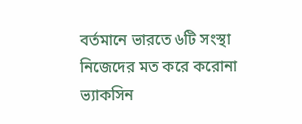বর্তমানে ভারতে ৬টি সংস্থা নিজেদের মত করে করোনা ভ্যাকসিন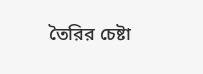তৈরির চেষ্টা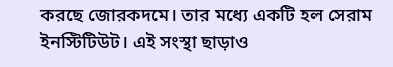করছে জোরকদমে। তার মধ্যে একটি হল সেরাম ইনস্টিটিউট। এই সংস্থা ছাড়াও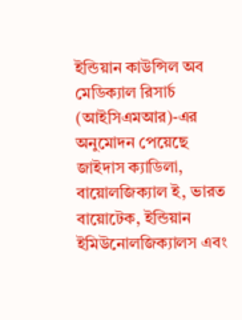ইন্ডিয়ান কাউন্সিল অব মেডিক্যাল রিসার্চ (আইসিএমআর)-এর অনুমোদন পেয়েছে জাইদাস ক্যাডিলা, বায়োলজিক্যাল ই, ভারত বায়োটেক, ইন্ডিয়ান ইমিউনোলজিক্যালস এবং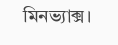মিনভ্যাক্স।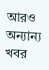আরও অন্যান্য খবর